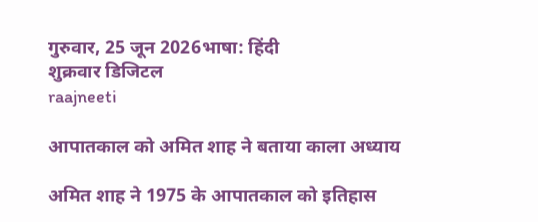गुरुवार, 25 जून 2026भाषा: हिंदी
शुक्रवार डिजिटल
raajneeti

आपातकाल को अमित शाह ने बताया काला अध्याय

अमित शाह ने 1975 के आपातकाल को इतिहास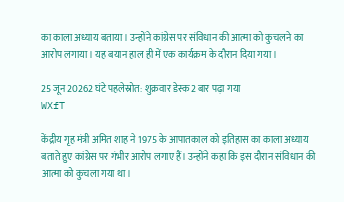का काला अध्याय बताया। उन्होंने कांग्रेस पर संविधान की आत्मा को कुचलने का आरोप लगाया। यह बयान हाल ही में एक कार्यक्रम के दौरान दिया गया।

25 जून 20262 घंटे पहलेस्रोत: शुक्रवार डेस्क2 बार पढ़ा गया
WXfT

केंद्रीय गृह मंत्री अमित शाह ने 1975 के आपातकाल को इतिहास का काला अध्याय बताते हुए कांग्रेस पर गंभीर आरोप लगाए हैं। उन्होंने कहा कि इस दौरान संविधान की आत्मा को कुचला गया था।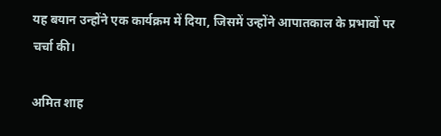यह बयान उन्होंने एक कार्यक्रम में दिया, जिसमें उन्होंने आपातकाल के प्रभावों पर चर्चा की।

अमित शाह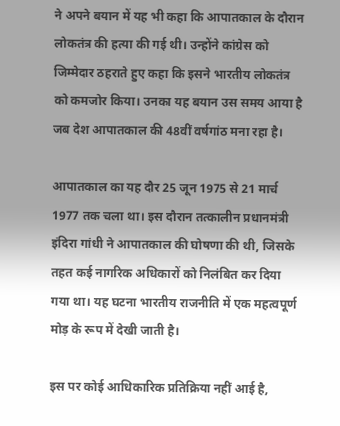ने अपने बयान में यह भी कहा कि आपातकाल के दौरान लोकतंत्र की हत्या की गई थी। उन्होंने कांग्रेस को जिम्मेदार ठहराते हुए कहा कि इसने भारतीय लोकतंत्र को कमजोर किया। उनका यह बयान उस समय आया है जब देश आपातकाल की 48वीं वर्षगांठ मना रहा है।

आपातकाल का यह दौर 25 जून 1975 से 21 मार्च 1977 तक चला था। इस दौरान तत्कालीन प्रधानमंत्री इंदिरा गांधी ने आपातकाल की घोषणा की थी, जिसके तहत कई नागरिक अधिकारों को निलंबित कर दिया गया था। यह घटना भारतीय राजनीति में एक महत्वपूर्ण मोड़ के रूप में देखी जाती है।

इस पर कोई आधिकारिक प्रतिक्रिया नहीं आई है,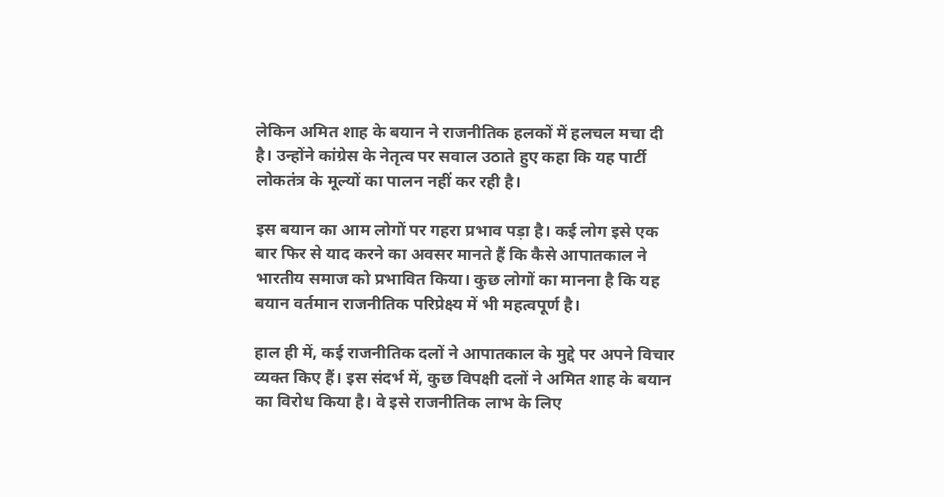लेकिन अमित शाह के बयान ने राजनीतिक हलकों में हलचल मचा दी है। उन्होंने कांग्रेस के नेतृत्व पर सवाल उठाते हुए कहा कि यह पार्टी लोकतंत्र के मूल्यों का पालन नहीं कर रही है।

इस बयान का आम लोगों पर गहरा प्रभाव पड़ा है। कई लोग इसे एक बार फिर से याद करने का अवसर मानते हैं कि कैसे आपातकाल ने भारतीय समाज को प्रभावित किया। कुछ लोगों का मानना है कि यह बयान वर्तमान राजनीतिक परिप्रेक्ष्य में भी महत्वपूर्ण है।

हाल ही में, कई राजनीतिक दलों ने आपातकाल के मुद्दे पर अपने विचार व्यक्त किए हैं। इस संदर्भ में, कुछ विपक्षी दलों ने अमित शाह के बयान का विरोध किया है। वे इसे राजनीतिक लाभ के लिए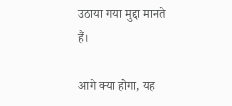उठाया गया मुद्दा मानते हैं।

आगे क्या होगा, यह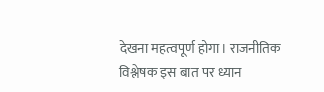देखना महत्वपूर्ण होगा। राजनीतिक विश्लेषक इस बात पर ध्यान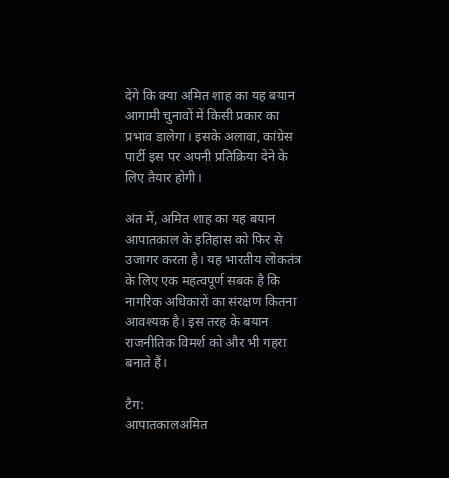देंगे कि क्या अमित शाह का यह बयान आगामी चुनावों में किसी प्रकार का प्रभाव डालेगा। इसके अलावा, कांग्रेस पार्टी इस पर अपनी प्रतिक्रिया देने के लिए तैयार होगी।

अंत में, अमित शाह का यह बयान आपातकाल के इतिहास को फिर से उजागर करता है। यह भारतीय लोकतंत्र के लिए एक महत्वपूर्ण सबक है कि नागरिक अधिकारों का संरक्षण कितना आवश्यक है। इस तरह के बयान राजनीतिक विमर्श को और भी गहरा बनाते हैं।

टैग:
आपातकालअमित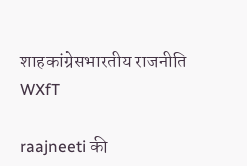शाहकांग्रेसभारतीय राजनीति
WXfT

raajneeti की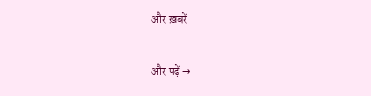और ख़बरें

और पढ़ें →